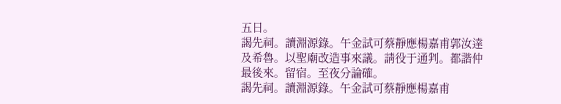五日。
謁先祠。讀淵源錄。午金試可蔡靜應楊嘉甫郭汝達及希魯。以聖廟改造事來議。請役于通判。都諧仲最後來。留宿。至夜分論確。
謁先祠。讀淵源錄。午金試可蔡靜應楊嘉甫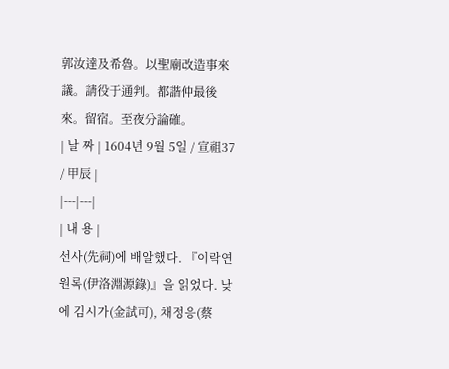郭汝達及希魯。以聖廟改造事來議。請役于通判。都諧仲最後來。留宿。至夜分論確。
| 날 짜 | 1604년 9월 5일 / 宣祖37 / 甲辰 |
|---|---|
| 내 용 |
선사(先祠)에 배알했다. 『이락연원록(伊洛淵源錄)』을 읽었다. 낮에 김시가(金試可), 채정응(蔡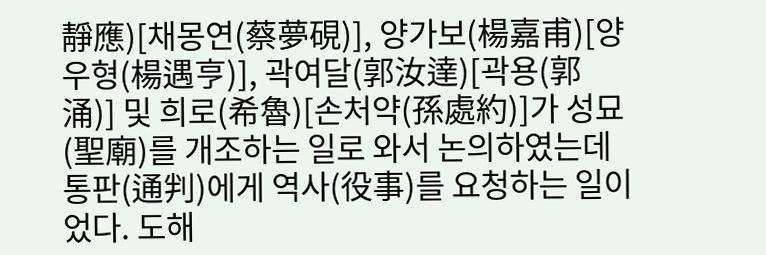靜應)[채몽연(蔡夢硯)], 양가보(楊嘉甫)[양우형(楊遇亨)], 곽여달(郭汝達)[곽용(郭涌)] 및 희로(希魯)[손처약(孫處約)]가 성묘(聖廟)를 개조하는 일로 와서 논의하였는데 통판(通判)에게 역사(役事)를 요청하는 일이었다. 도해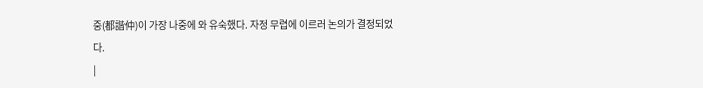중(都諧仲)이 가장 나중에 와 유숙했다. 자정 무렵에 이르러 논의가 결정되었다.
|